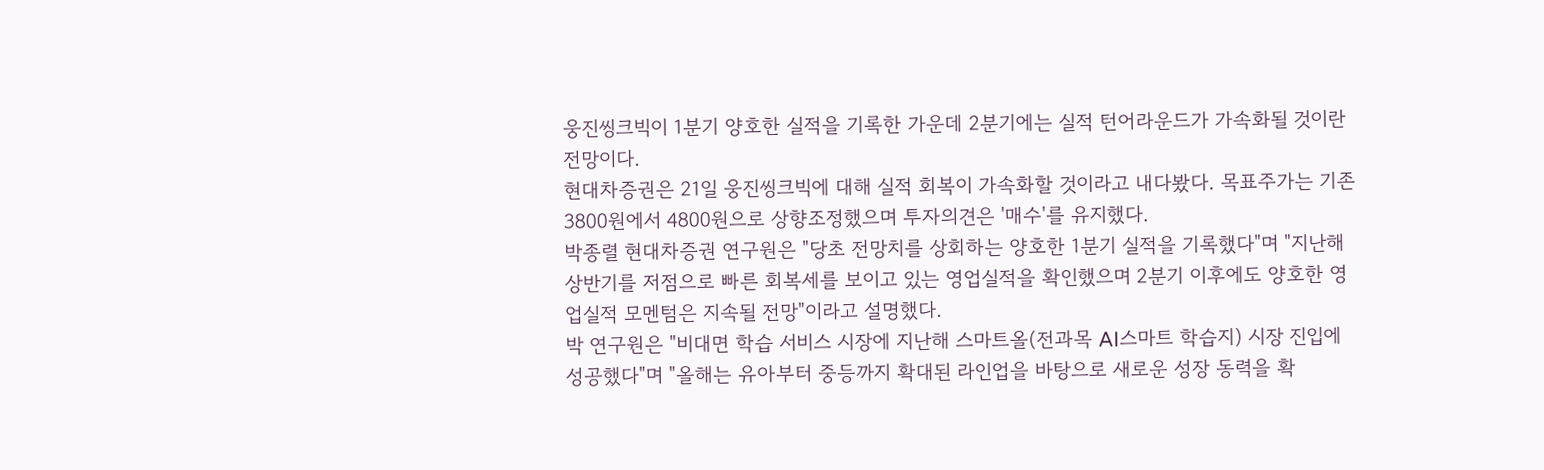웅진씽크빅이 1분기 양호한 실적을 기록한 가운데 2분기에는 실적 턴어라운드가 가속화될 것이란 전망이다.
현대차증권은 21일 웅진씽크빅에 대해 실적 회복이 가속화할 것이라고 내다봤다. 목표주가는 기존 3800원에서 4800원으로 상향조정했으며 투자의견은 '매수'를 유지했다.
박종렬 현대차증권 연구원은 "당초 전망치를 상회하는 양호한 1분기 실적을 기록했다"며 "지난해 상반기를 저점으로 빠른 회복세를 보이고 있는 영업실적을 확인했으며 2분기 이후에도 양호한 영업실적 모멘텀은 지속될 전망"이라고 설명했다.
박 연구원은 "비대면 학습 서비스 시장에 지난해 스마트올(전과목 AI스마트 학습지) 시장 진입에 성공했다"며 "올해는 유아부터 중등까지 확대된 라인업을 바탕으로 새로운 성장 동력을 확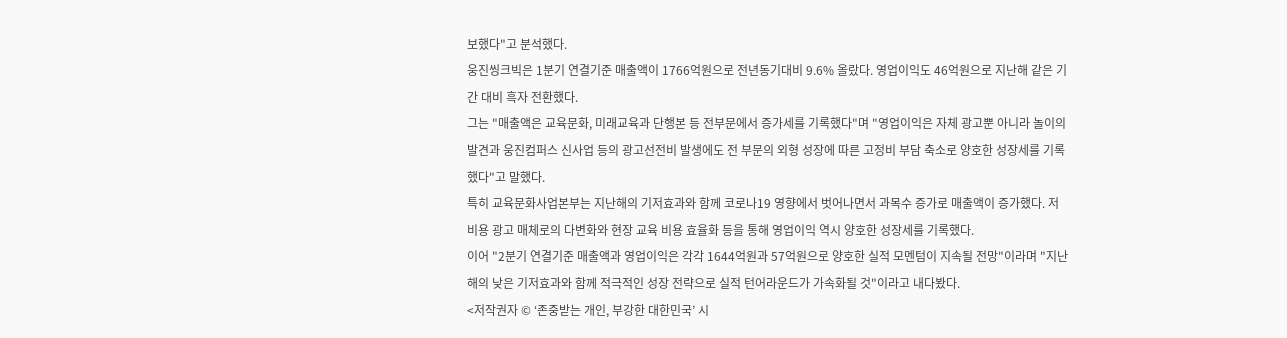보했다"고 분석했다.
웅진씽크빅은 1분기 연결기준 매출액이 1766억원으로 전년동기대비 9.6% 올랐다. 영업이익도 46억원으로 지난해 같은 기간 대비 흑자 전환했다.
그는 "매출액은 교육문화, 미래교육과 단행본 등 전부문에서 증가세를 기록했다"며 "영업이익은 자체 광고뿐 아니라 놀이의 발견과 웅진컴퍼스 신사업 등의 광고선전비 발생에도 전 부문의 외형 성장에 따른 고정비 부담 축소로 양호한 성장세를 기록했다"고 말했다.
특히 교육문화사업본부는 지난해의 기저효과와 함께 코로나19 영향에서 벗어나면서 과목수 증가로 매출액이 증가했다. 저비용 광고 매체로의 다변화와 현장 교육 비용 효율화 등을 통해 영업이익 역시 양호한 성장세를 기록했다.
이어 "2분기 연결기준 매출액과 영업이익은 각각 1644억원과 57억원으로 양호한 실적 모멘텀이 지속될 전망"이라며 "지난해의 낮은 기저효과와 함께 적극적인 성장 전략으로 실적 턴어라운드가 가속화될 것"이라고 내다봤다.
<저작권자 © ‘존중받는 개인, 부강한 대한민국’ 시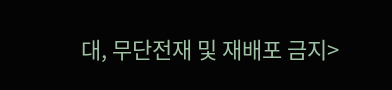대, 무단전재 및 재배포 금지>